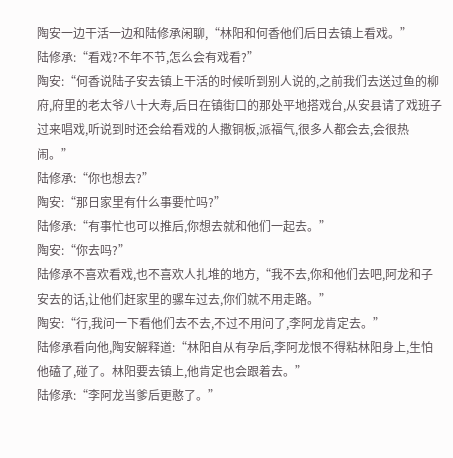陶安一边干活一边和陆修承闲聊,“林阳和何香他们后日去镇上看戏。”
陆修承:“看戏?不年不节,怎么会有戏看?”
陶安:“何香说陆子安去镇上干活的时候听到别人说的,之前我们去送过鱼的柳府,府里的老太爷八十大寿,后日在镇街口的那处平地搭戏台,从安县请了戏班子过来唱戏,听说到时还会给看戏的人撒铜板,派福气,很多人都会去,会很热闹。”
陆修承:“你也想去?”
陶安:“那日家里有什么事要忙吗?”
陆修承:“有事忙也可以推后,你想去就和他们一起去。”
陶安:“你去吗?”
陆修承不喜欢看戏,也不喜欢人扎堆的地方,“我不去,你和他们去吧,阿龙和子安去的话,让他们赶家里的骡车过去,你们就不用走路。”
陶安:“行,我问一下看他们去不去,不过不用问了,李阿龙肯定去。”
陆修承看向他,陶安解释道:“林阳自从有孕后,李阿龙恨不得粘林阳身上,生怕他磕了,碰了。林阳要去镇上,他肯定也会跟着去。”
陆修承:“李阿龙当爹后更憨了。”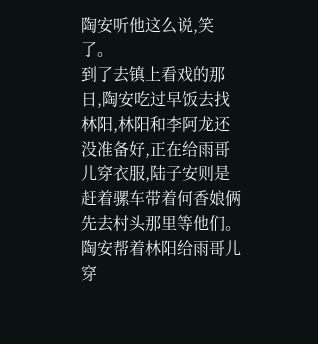陶安听他这么说,笑了。
到了去镇上看戏的那日,陶安吃过早饭去找林阳,林阳和李阿龙还没准备好,正在给雨哥儿穿衣服,陆子安则是赶着骡车带着何香娘俩先去村头那里等他们。
陶安帮着林阳给雨哥儿穿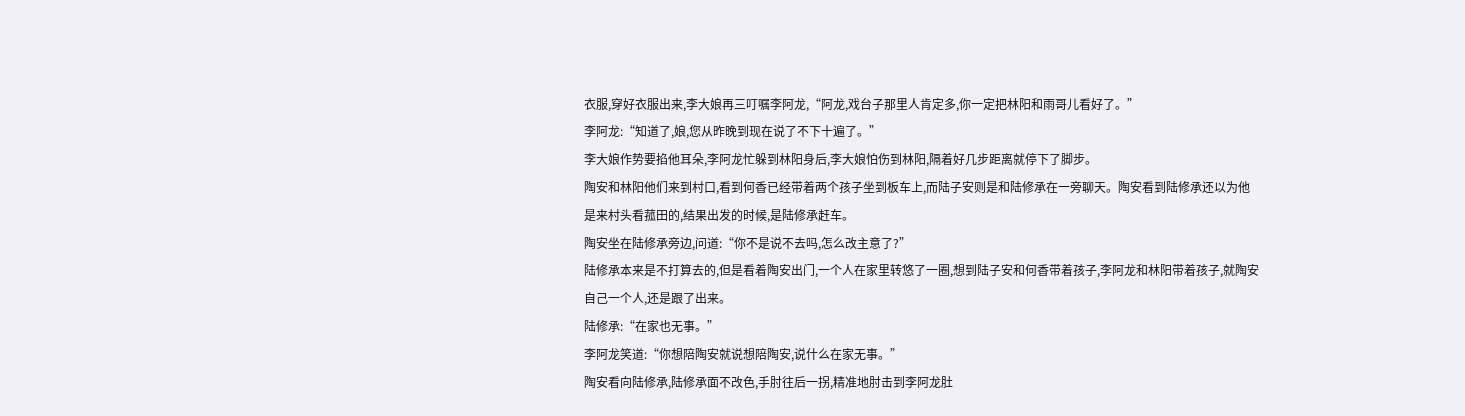衣服,穿好衣服出来,李大娘再三叮嘱李阿龙,“阿龙,戏台子那里人肯定多,你一定把林阳和雨哥儿看好了。”
李阿龙:“知道了,娘,您从昨晚到现在说了不下十遍了。”
李大娘作势要掐他耳朵,李阿龙忙躲到林阳身后,李大娘怕伤到林阳,隔着好几步距离就停下了脚步。
陶安和林阳他们来到村口,看到何香已经带着两个孩子坐到板车上,而陆子安则是和陆修承在一旁聊天。陶安看到陆修承还以为他是来村头看菰田的,结果出发的时候,是陆修承赶车。
陶安坐在陆修承旁边,问道:“你不是说不去吗,怎么改主意了?”
陆修承本来是不打算去的,但是看着陶安出门,一个人在家里转悠了一圈,想到陆子安和何香带着孩子,李阿龙和林阳带着孩子,就陶安自己一个人,还是跟了出来。
陆修承:“在家也无事。”
李阿龙笑道:“你想陪陶安就说想陪陶安,说什么在家无事。”
陶安看向陆修承,陆修承面不改色,手肘往后一拐,精准地肘击到李阿龙肚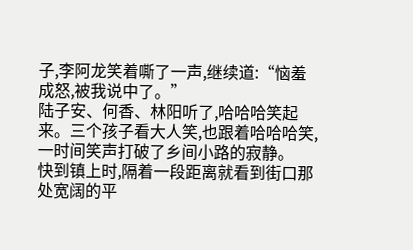子,李阿龙笑着嘶了一声,继续道:“恼羞成怒,被我说中了。”
陆子安、何香、林阳听了,哈哈哈笑起来。三个孩子看大人笑,也跟着哈哈哈笑,一时间笑声打破了乡间小路的寂静。
快到镇上时,隔着一段距离就看到街口那处宽阔的平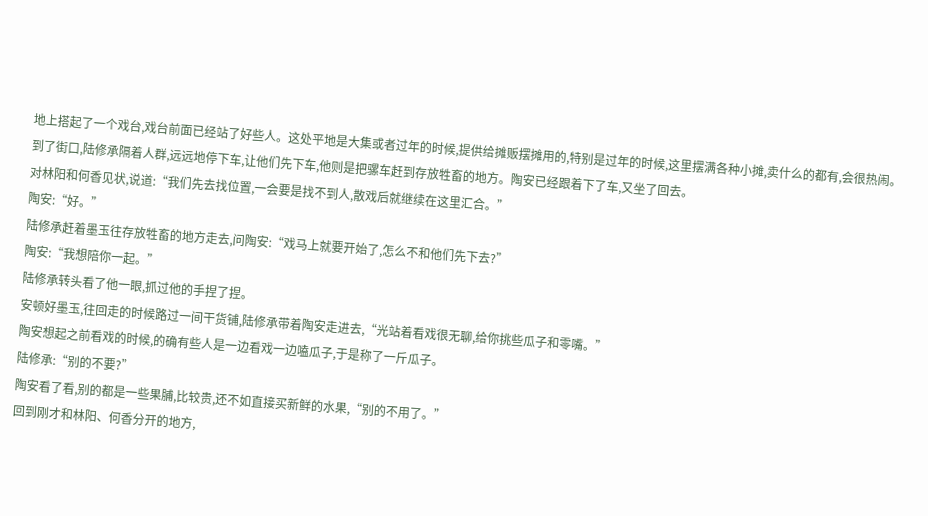地上搭起了一个戏台,戏台前面已经站了好些人。这处平地是大集或者过年的时候,提供给摊贩摆摊用的,特别是过年的时候,这里摆满各种小摊,卖什么的都有,会很热闹。
到了街口,陆修承隔着人群,远远地停下车,让他们先下车,他则是把骡车赶到存放牲畜的地方。陶安已经跟着下了车,又坐了回去。
对林阳和何香见状,说道:“我们先去找位置,一会要是找不到人,散戏后就继续在这里汇合。”
陶安:“好。”
陆修承赶着墨玉往存放牲畜的地方走去,问陶安:“戏马上就要开始了,怎么不和他们先下去?”
陶安:“我想陪你一起。”
陆修承转头看了他一眼,抓过他的手捏了捏。
安顿好墨玉,往回走的时候路过一间干货铺,陆修承带着陶安走进去,“光站着看戏很无聊,给你挑些瓜子和零嘴。”
陶安想起之前看戏的时候,的确有些人是一边看戏一边嗑瓜子,于是称了一斤瓜子。
陆修承:“别的不要?”
陶安看了看,别的都是一些果脯,比较贵,还不如直接买新鲜的水果,“别的不用了。”
回到刚才和林阳、何香分开的地方,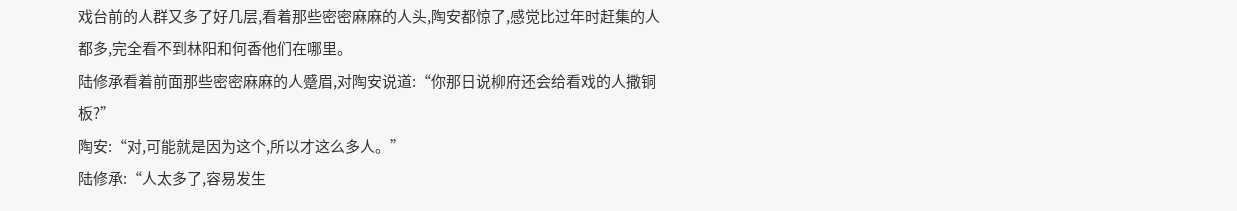戏台前的人群又多了好几层,看着那些密密麻麻的人头,陶安都惊了,感觉比过年时赶集的人都多,完全看不到林阳和何香他们在哪里。
陆修承看着前面那些密密麻麻的人蹙眉,对陶安说道:“你那日说柳府还会给看戏的人撒铜板?”
陶安:“对,可能就是因为这个,所以才这么多人。”
陆修承:“人太多了,容易发生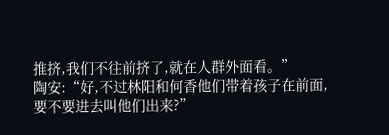推挤,我们不往前挤了,就在人群外面看。”
陶安:“好,不过林阳和何香他们带着孩子在前面,要不要进去叫他们出来?”